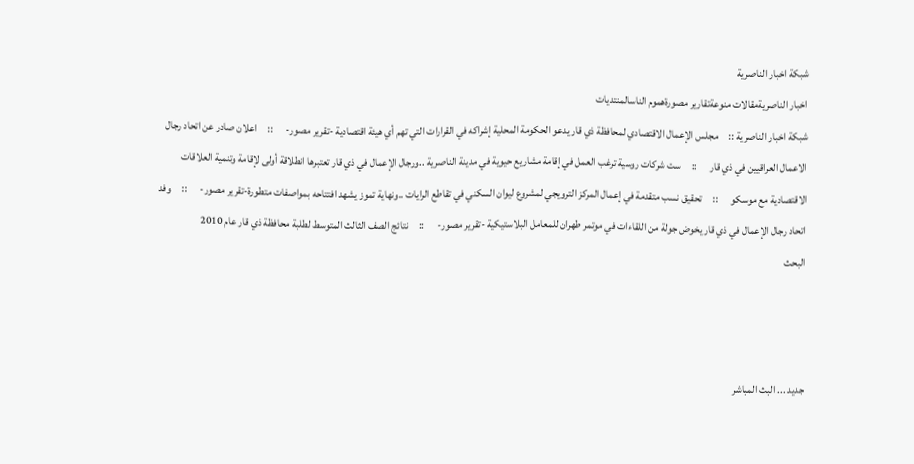شبكة اخبار الناصرية
اخبار الناصريةمقالات منوعةتقارير مصورةهموم الناسالمنتديات
شبكة اخبار الناصرية ::     مجلس الإعمال الاقتصادي لمحافظة ذي قار يدعو الحكومة المحلية إشراكه في القرارات التي تهم أي هيئة اقتصادية -تقرير مصور-      ::     اعلان صادر عن اتحاد رجال الاعمال العراقيين في ذي قار      ::     ست شركات روسية ترغب العمل في إقامة مشاريع حيوية في مدينة الناصرية ..ورجال الإعمال في ذي قار تعتبرها انطلاقة أولى لإقامة وتنمية العلاقات الاقتصادية مع موسكو      ::     تحقيق نسب متقدمة في إعمال المركز الترويجي لمشروع ليوان السكني في تقاطع الرايات ..ونهاية تموز يشهد افتتاحه بمواصفات متطورة-تقرير مصور-      ::     وفد اتحاد رجال الإعمال في ذي قار يخوض جولة من اللقاءات في موتمر طهران للمعامل البلاستيكية -تقرير مصور-      ::     نتائج الصف الثالث المتوسط لطلبة محافظة ذي قار عام 2010
البحث



جديد ... البث المباشر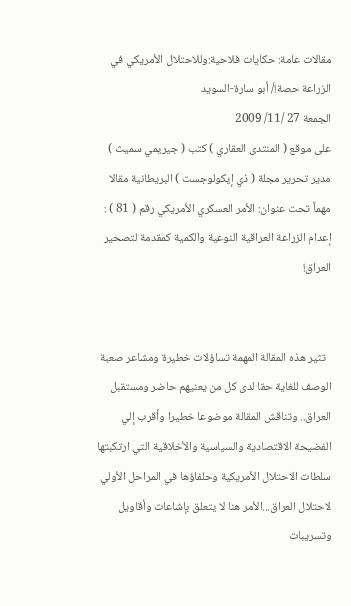مقالات عامة: حكايات فلاحية:وللاحتلال الأمريكي في الزراعة حصة!/ أبو سارة-السويد
الجمعة 27 /11/ 2009
على موقع ( المنتدى العقاري ) كتب ( جيريمي سميث ) مدير تحرير مجلة ( ذي إيكولوجست ) البريطانية مقالا مهماً تحت عنوان: الأمر العسكري الأمريكي رقم ( 81 ) : إعدام الزراعة العراقية النوعية والكمية كمقدمة لتصحير العراق!


  تثير هذه المقالة المهمة تساؤلات خطيرة ومشاعر صعبة الوصف للغاية حقا لدى كل من يعنيهم حاضر ومستقبل العراق.. وتناقش المقالة موضوعا خطيرا وأقرب إلي الفضيحة الاقتصادية والسياسية والأخلاقية التي ارتكبتها سلطات الاحتلال الأمريكية وحلفاؤها في المراحل الأولي لاحتلال العراق...الأمر هنا لا يتعلق بإشاعات وأقاويل وتسريبات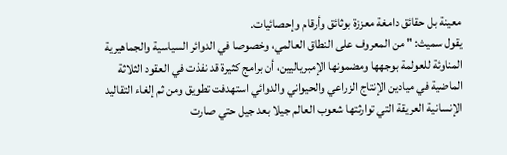معينة بل حقائق دامغة معززة بوثائق وأرقام وإحصائيات.
يقول سميث: " من المعروف على النطاق العالمي، وخصوصا في الدوائر السياسية والجماهيرية المناوئة للعولمة بوجهها ومضمونها الإمبرياليين، أن برامج كثيرة قد نفذت في العقود الثلاثة الماضية في ميادين الإنتاج الزراعي والحيواني والدوائي استهدفت تطويق ومن ثم إلغاء التقاليد الإنسانية العريقة التي توارثتها شعوب العالم جيلا بعد جيل حتي صارت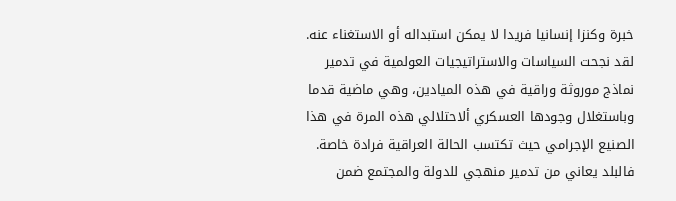خبرة وكنزا إنسانيا فريدا لا يمكن استبداله أو الاستغناء عنه.
لقد نجحت السياسات والاستراتيجيات العولمية في تدمير نماذج موروثة وراقية في هذه الميادين، وهي ماضية قدما وباستغلال وجودها العسكري ألاحتلالي هذه المرة في هذا الصنيع الإجرامي حيث تكتسب الحالة العراقية فرادة خاصة. فالبلد يعاني من تدمير منهجي للدولة والمجتمع ضمن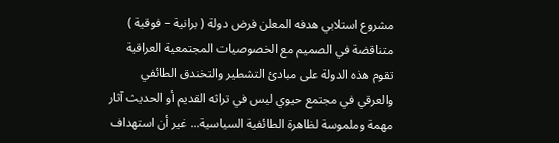مشروع استلابي هدفه المعلن فرض دولة ( برانية – فوقية ) متناقضة في الصميم مع الخصوصيات المجتمعية العراقية تقوم هذه الدولة على مبادئ التشطير والتخندق الطائفي والعرقي في مجتمع حيوي ليس في تراثه القديم أو الحديث آثار مهمة وملموسة لظاهرة الطائفية السياسية... غير أن استهداف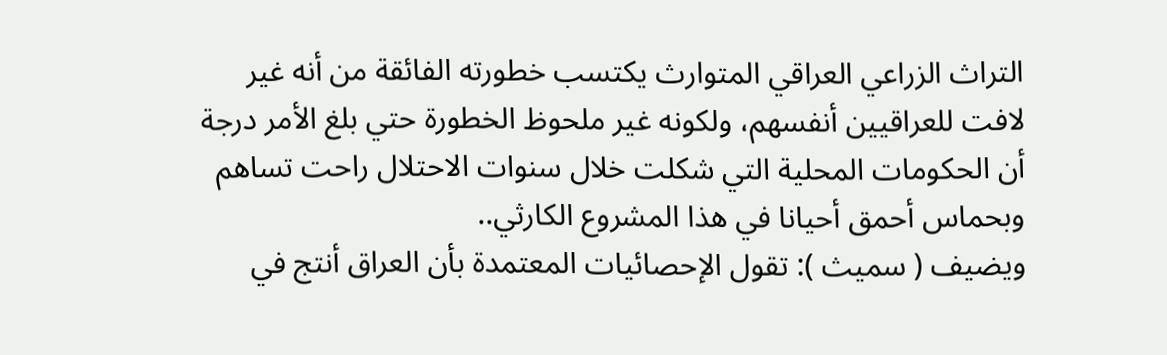التراث الزراعي العراقي المتوارث يكتسب خطورته الفائقة من أنه غير لافت للعراقيين أنفسهم، ولكونه غير ملحوظ الخطورة حتي بلغ الأمر درجة أن الحكومات المحلية التي شكلت خلال سنوات الاحتلال راحت تساهم وبحماس أحمق أحيانا في هذا المشروع الكارثي..
ويضيف ( سميث ): تقول الإحصائيات المعتمدة بأن العراق أنتج في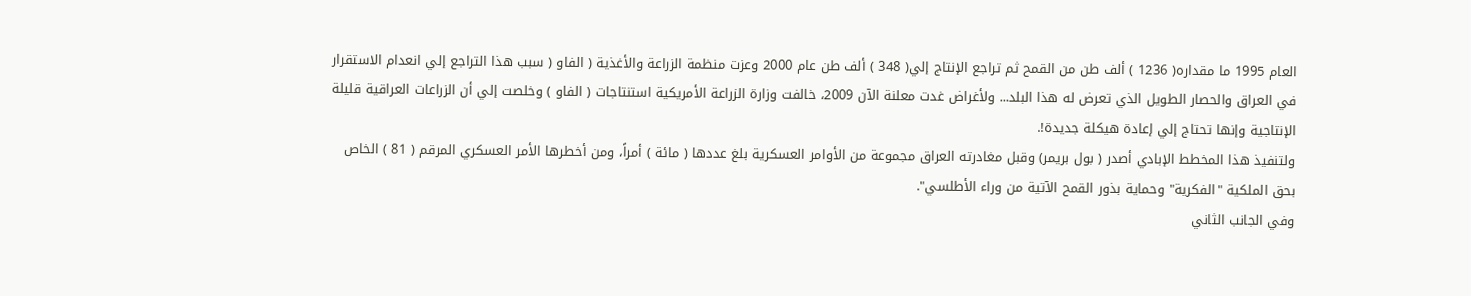العام 1995 ما مقداره( 1236 ) ألف طن من القمح ثم تراجع الإنتاج إلي( 348 ) ألف طن عام 2000 وعزت منظمة الزراعة والأغذية ( الفاو ( سبب هذا التراجع إلي انعدام الاستقرار في العراق والحصار الطويل الذي تعرض له هذا البلد... ولأغراض غدت معلنة الآن 2009، خالفت وزارة الزراعة الأمريكية استنتاجات ( الفاو ) وخلصت إلي أن الزراعات العراقية قليلة الإنتاجية وإنها تحتاج إلي إعادة هيكلة جديدة!.
ولتنفيذ هذا المخطط الإبادي أصدر ( بول بريمر) وقبل مغادرته العراق مجموعة من الأوامر العسكرية بلغ عددها ( مائة ) أمراً، ومن أخطرها الأمر العسكري المرقم ( 81 ) الخاص بحق الملكية "الفكرية" وحماية بذور القمح الآتية من وراء الأطلسي".
وفي الجانب الثاني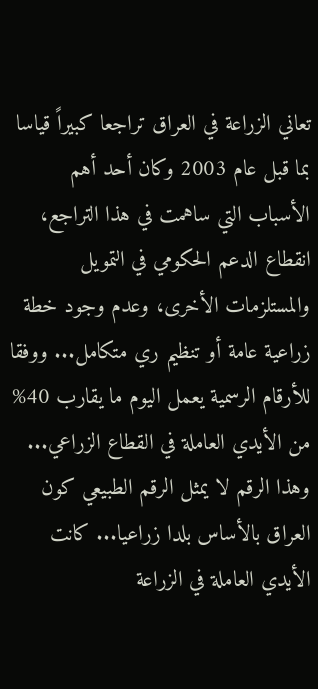تعاني الزراعة في العراق تراجعا كبيراً قياسا بما قبل عام 2003 وكان أحد أهم الأسباب التي ساهمت في هذا التراجع، انقطاع الدعم الحكومي في التمويل والمستلزمات الأخرى، وعدم وجود خطة زراعية عامة أو تنظيم ري متكامل... ووفقا للأرقام الرسمية يعمل اليوم ما يقارب 40% من الأيدي العاملة في القطاع الزراعي... وهذا الرقم لا يمثل الرقم الطبيعي كون العراق بالأساس بلدا زراعيا... كانت الأيدي العاملة في الزراعة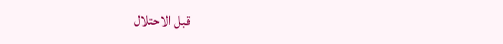قبل الاحتلال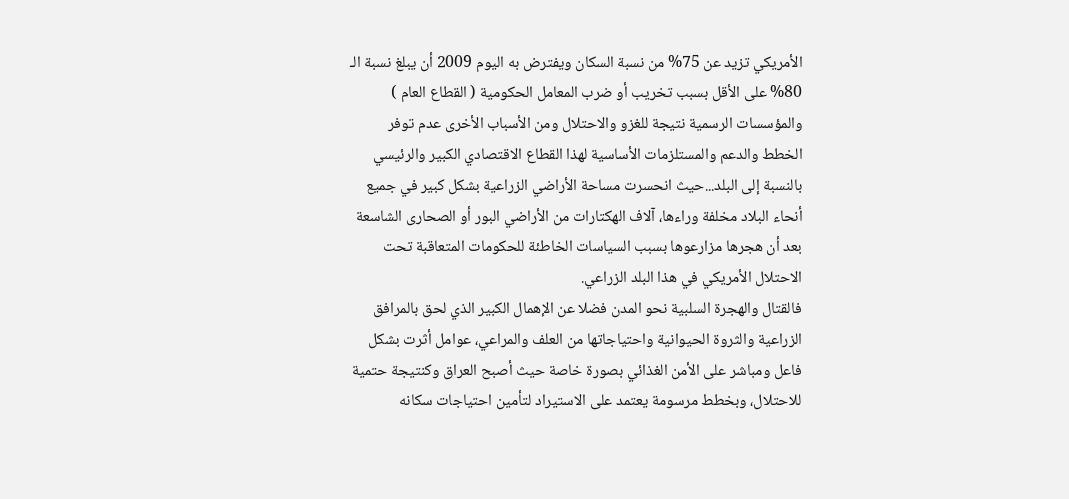الأمريكي تزيد عن 75% من نسبة السكان ويفترض به اليوم 2009 أن يبلغ نسبة الـ 80% على الأقل بسبب تخريب أو ضرب المعامل الحكومية ( القطاع العام ) والمؤسسات الرسمية نتيجة للغزو والاحتلال ومن الأسباب الأخرى عدم توفر الخطط والدعم والمستلزمات الأساسية لهذا القطاع الاقتصادي الكبير والرئيسي بالنسبة إلى البلد...حيث انحسرت مساحة الأراضي الزراعية بشكل كبير في جميع أنحاء البلاد مخلفة وراءها، آلاف الهكتارات من الأراضي البور أو الصحارى الشاسعة بعد أن هجرها مزارعوها بسبب السياسات الخاطئة للحكومات المتعاقبة تحت الاحتلال الأمريكي في هذا البلد الزراعي.
فالقتال والهجرة السلبية نحو المدن فضلا عن الإهمال الكبير الذي لحق بالمرافق الزراعية والثروة الحيوانية واحتياجاتها من العلف والمراعي، عوامل أثرت بشكل فاعل ومباشر على الأمن الغذائي بصورة خاصة حيث أصبح العراق وكنتيجة حتمية للاحتلال، وبخطط مرسومة يعتمد على الاستيراد لتأمين احتياجات سكانه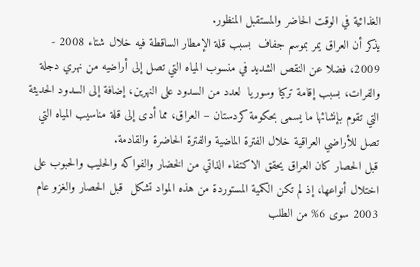الغذائية في الوقت الحاضر والمستقبل المنظور.
يذكر أن العراق يمر بموسم جفاف  بسبب قلة الإمطار الساقطة فيه خلال شتاء 2008 - 2009، فضلا عن النقص الشديد في منسوب المياه التي تصل إلى أراضيه من نهري دجلة والفرات، بسبب إقامة تركيا وسوريا  لعدد من السدود على النهرين، إضافة إلى السدود الحديثة التي تقوم بإنشائها ما يسمى بحكومة كردستان – العراق، مما أدى إلى قلة مناسيب المياه التي تصل للأراضي العراقية خلال الفترة الماضية والفترة الحاضرة والقادمة.
قبل الحصار كان العراق يحقق الاكتفاء الذاتي من الخضار والفواكه والحليب والحبوب على اختلال أنواعها، إذ لم تكن الكمية المستوردة من هذه المواد تشكل  قبل الحصار والغزو عام 2003 سوى 6% من الطلب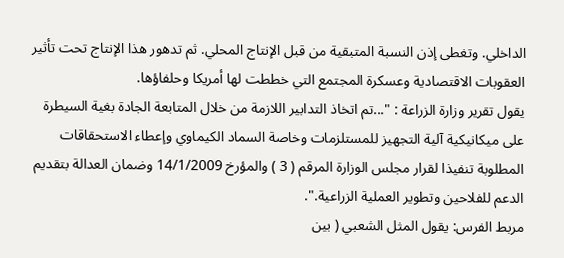الداخلي. وتغطى إذن النسبة المتبقية من قبل الإنتاج المحلي. ثم تدهور هذا الإنتاج تحت تأثير العقوبات الاقتصادية وعسكرة المجتمع التي خططت لها أمريكا وحلفاؤها.
يقول تقرير وزارة الزراعة : "...تم اتخاذ التدابير اللازمة من خلال المتابعة الجادة بغية السيطرة على ميكانيكية آلية التجهيز للمستلزمات وخاصة السماد الكيماوي وإعطاء الاستحقاقات المطلوبة تنفيذا لقرار مجلس الوزارة المرقم ( 3 ) والمؤرخ 14/1/2009 وضمان العدالة بتقديم الدعم للفلاحين وتطوير العملية الزراعية.".
مربط الفرس: يقول المثل الشعبي ( بين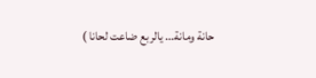حانة ومانة... يالربع ضاعت لحانا )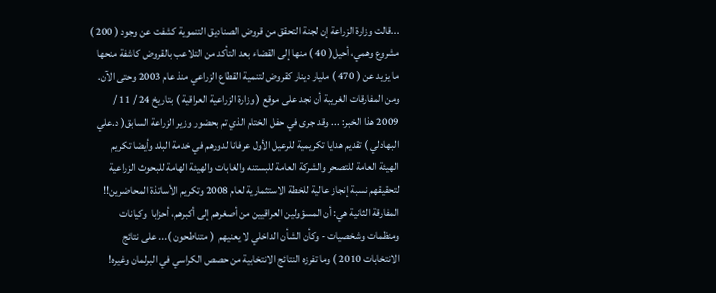...قالت وزارة الزراعة إن لجنة التحقق من قروض الصناديق التنموية كشفت عن وجود ( 200 ) مشروع وهمي، أحيل( 40 ) منها إلى القضاء بعد التأكد من التلاعب بالقروض كاشفة منحها ما يزيد عن ( 470 ) مليار دينار كقروض لتنمية القطاع الزراعي منذ عام 2003 وحتى الآن.
ومن المفارقات الغريبة أن نجد على موقع ( وزارة الزراعية العراقية ) بتاريخ 24 / 11 / 2009 هذا الخبر: ... وقد جرى في حفل الختام الذي تم بحضور وزير الزراعة السابق( د.علي البهادلي ) تقديم هدايا تكريمية للرعيل الأول عرفانا لدورهم في خدمة البلد وأيضا تكريم الهيئة العامة للتصحر والشركة العامة للبستنه والغابات والهيئة الهامة للبحوث الزراعية لتحقيقهم نسبة إنجاز عالية للخطة الاستثمارية لعام 2008 وتكريم الأساتذة المحاضرين!!
المفارقة الثانية هي: أن المسؤولين العراقيين من أصغرهم إلى أكبرهم، أحزابا  وكيانات ومنظمات وشخصيات - وكأن الشأن الداخلي لا يعنيهم  ( متناطحون )... على نتائج الانتخابات 2010 ) وما تفرزه النتائج الانتخابية من حصص الكراسي في البرلمان وغيره!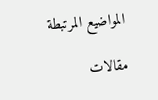المواضيع المرتبطة

مقالات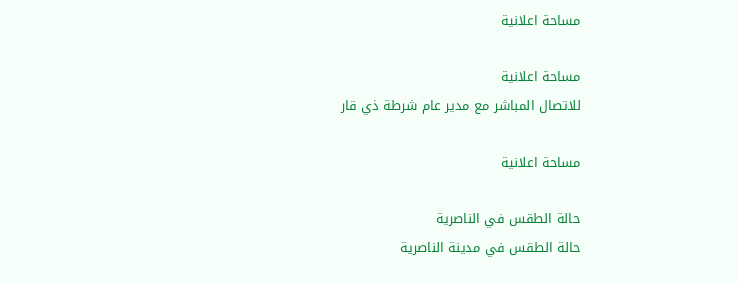مساحة اعلانية

مساحة اعلانية
للاتصال المباشر مع مدير عام شرطة ذي قار

مساحة اعلانية

حالة الطقس في الناصرية
حالة الطقس في مدينة الناصرية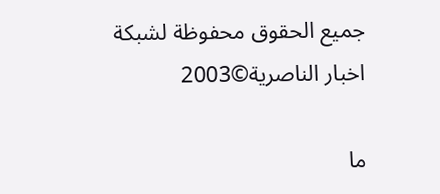جميع الحقوق محفوظة لشبكة اخبار الناصرية©2003

ما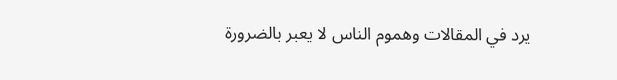يرد في المقالات وهموم الناس لا يعبر بالضرورة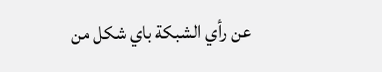عن رأي الشبكة باي شكل من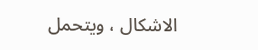الاشكال ، ويتحمل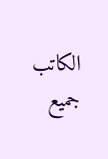الكاتب جميع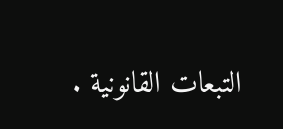التبعات القانونية .